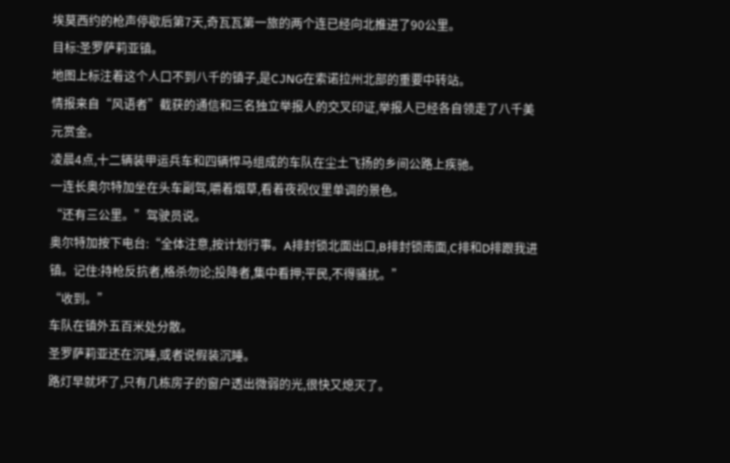埃莫西约的枪声停歇后第7天,奇瓦瓦第一旅的两个连已经向北推进了90公里。
目标:圣罗萨莉亚镇。
地图上标注着这个人口不到八千的镇子,是CJNG在索诺拉州北部的重要中转站。
情报来自“风语者”截获的通信和三名独立举报人的交叉印证,举报人已经各自领走了八千美元赏金。
凌晨4点,十二辆装甲运兵车和四辆悍马组成的车队在尘土飞扬的乡间公路上疾驰。
一连长奥尔特加坐在头车副驾,嚼着烟草,看着夜视仪里单调的景色。
“还有三公里。”驾驶员说。
奥尔特加按下电台:“全体注意,按计划行事。A排封锁北面出口,B排封锁南面,C排和D排跟我进镇。记住:持枪反抗者,格杀勿论;投降者,集中看押;平民,不得骚扰。”
“收到。”
车队在镇外五百米处分散。
圣罗萨莉亚还在沉睡,或者说假装沉睡。
路灯早就坏了,只有几栋房子的窗户透出微弱的光,很快又熄灭了。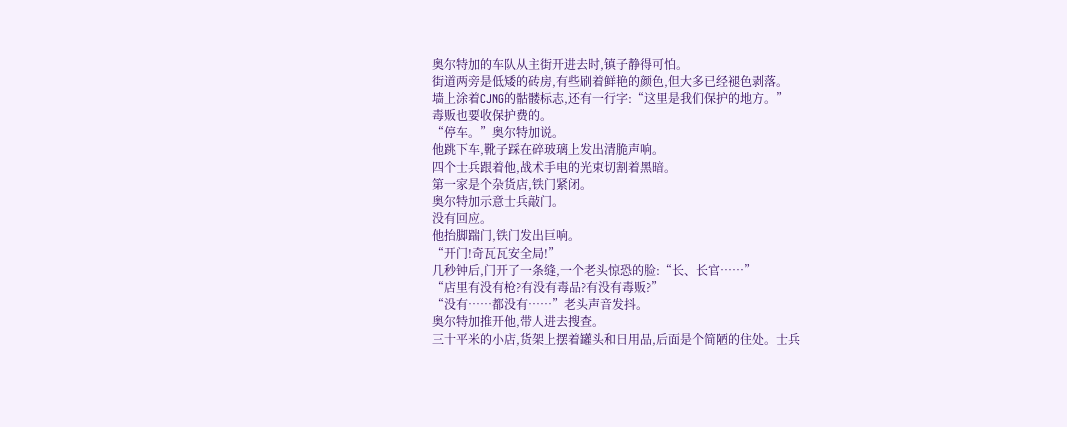奥尔特加的车队从主街开进去时,镇子静得可怕。
街道两旁是低矮的砖房,有些刷着鲜艳的颜色,但大多已经褪色剥落。
墙上涂着CJNG的骷髅标志,还有一行字:“这里是我们保护的地方。”
毒贩也要收保护费的。
“停车。”奥尔特加说。
他跳下车,靴子踩在碎玻璃上发出清脆声响。
四个士兵跟着他,战术手电的光束切割着黑暗。
第一家是个杂货店,铁门紧闭。
奥尔特加示意士兵敲门。
没有回应。
他抬脚踹门,铁门发出巨响。
“开门!奇瓦瓦安全局!”
几秒钟后,门开了一条缝,一个老头惊恐的脸:“长、长官……”
“店里有没有枪?有没有毒品?有没有毒贩?”
“没有……都没有……”老头声音发抖。
奥尔特加推开他,带人进去搜查。
三十平米的小店,货架上摆着罐头和日用品,后面是个简陋的住处。士兵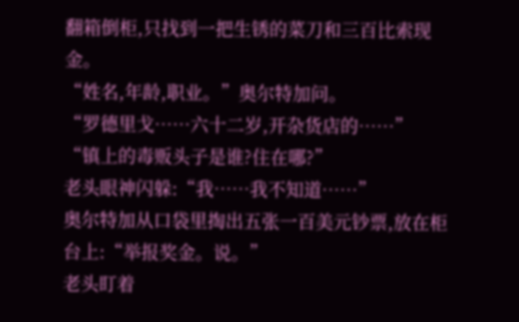翻箱倒柜,只找到一把生锈的菜刀和三百比索现金。
“姓名,年龄,职业。”奥尔特加问。
“罗德里戈……六十二岁,开杂货店的……”
“镇上的毒贩头子是谁?住在哪?”
老头眼神闪躲:“我……我不知道……”
奥尔特加从口袋里掏出五张一百美元钞票,放在柜台上:“举报奖金。说。”
老头盯着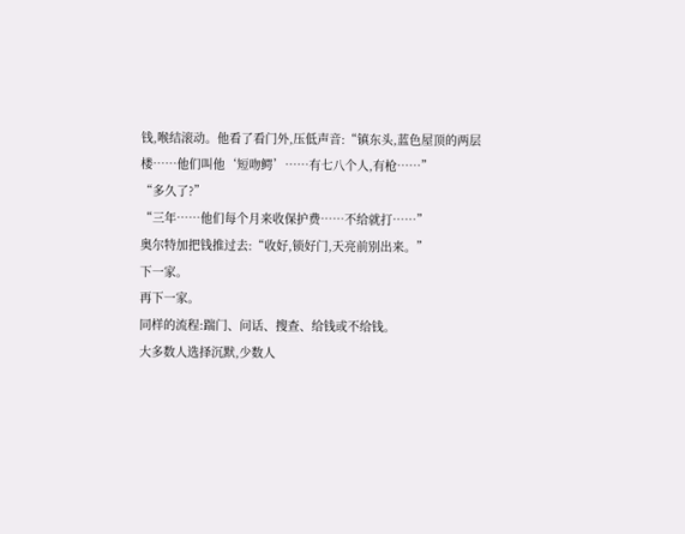钱,喉结滚动。他看了看门外,压低声音:“镇东头,蓝色屋顶的两层楼……他们叫他‘短吻鳄’……有七八个人,有枪……”
“多久了?”
“三年……他们每个月来收保护费……不给就打……”
奥尔特加把钱推过去:“收好,锁好门,天亮前别出来。”
下一家。
再下一家。
同样的流程:踹门、问话、搜查、给钱或不给钱。
大多数人选择沉默,少数人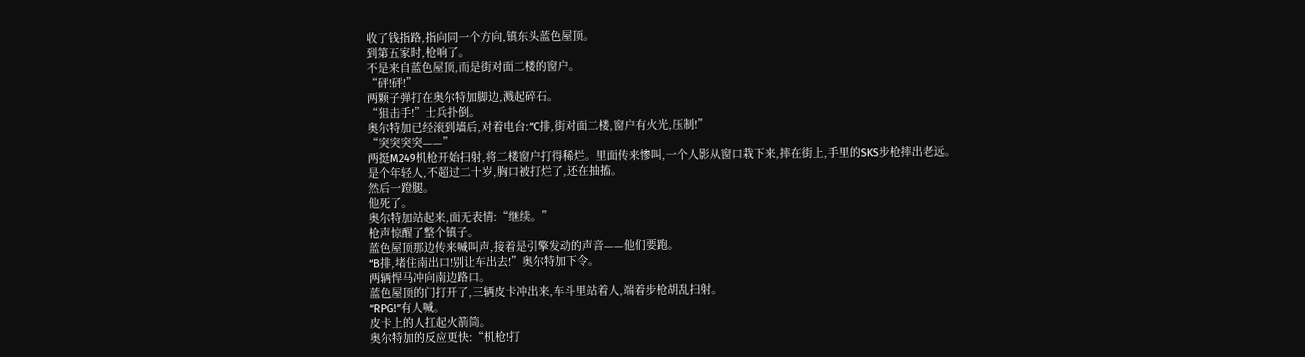收了钱指路,指向同一个方向,镇东头蓝色屋顶。
到第五家时,枪响了。
不是来自蓝色屋顶,而是街对面二楼的窗户。
“砰!砰!”
两颗子弹打在奥尔特加脚边,溅起碎石。
“狙击手!”士兵扑倒。
奥尔特加已经滚到墙后,对着电台:“C排,街对面二楼,窗户有火光,压制!”
“突突突突——”
两挺M249机枪开始扫射,将二楼窗户打得稀烂。里面传来惨叫,一个人影从窗口栽下来,摔在街上,手里的SKS步枪摔出老远。
是个年轻人,不超过二十岁,胸口被打烂了,还在抽搐。
然后一蹬腿。
他死了。
奥尔特加站起来,面无表情:“继续。”
枪声惊醒了整个镇子。
蓝色屋顶那边传来喊叫声,接着是引擎发动的声音——他们要跑。
“B排,堵住南出口!别让车出去!”奥尔特加下令。
两辆悍马冲向南边路口。
蓝色屋顶的门打开了,三辆皮卡冲出来,车斗里站着人,端着步枪胡乱扫射。
“RPG!”有人喊。
皮卡上的人扛起火箭筒。
奥尔特加的反应更快:“机枪!打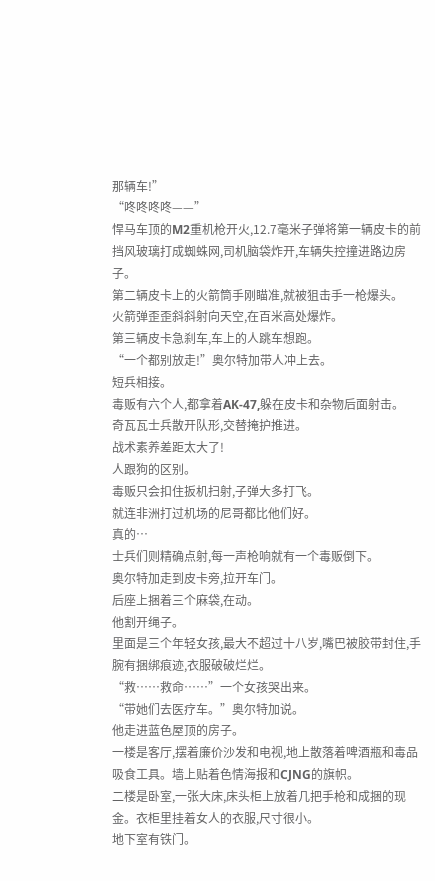那辆车!”
“咚咚咚咚——”
悍马车顶的M2重机枪开火,12.7毫米子弹将第一辆皮卡的前挡风玻璃打成蜘蛛网,司机脑袋炸开,车辆失控撞进路边房子。
第二辆皮卡上的火箭筒手刚瞄准,就被狙击手一枪爆头。
火箭弹歪歪斜斜射向天空,在百米高处爆炸。
第三辆皮卡急刹车,车上的人跳车想跑。
“一个都别放走!”奥尔特加带人冲上去。
短兵相接。
毒贩有六个人,都拿着AK-47,躲在皮卡和杂物后面射击。
奇瓦瓦士兵散开队形,交替掩护推进。
战术素养差距太大了!
人跟狗的区别。
毒贩只会扣住扳机扫射,子弹大多打飞。
就连非洲打过机场的尼哥都比他们好。
真的…
士兵们则精确点射,每一声枪响就有一个毒贩倒下。
奥尔特加走到皮卡旁,拉开车门。
后座上捆着三个麻袋,在动。
他割开绳子。
里面是三个年轻女孩,最大不超过十八岁,嘴巴被胶带封住,手腕有捆绑痕迹,衣服破破烂烂。
“救……救命……”一个女孩哭出来。
“带她们去医疗车。”奥尔特加说。
他走进蓝色屋顶的房子。
一楼是客厅,摆着廉价沙发和电视,地上散落着啤酒瓶和毒品吸食工具。墙上贴着色情海报和CJNG的旗帜。
二楼是卧室,一张大床,床头柜上放着几把手枪和成捆的现金。衣柜里挂着女人的衣服,尺寸很小。
地下室有铁门。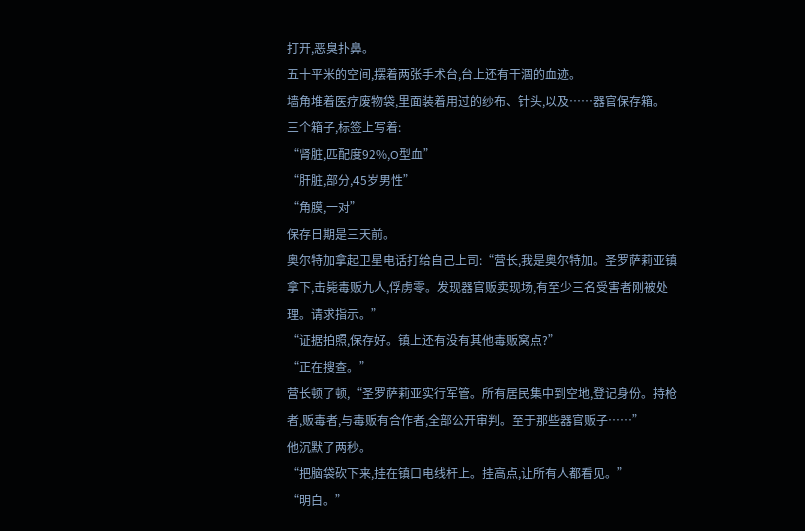打开,恶臭扑鼻。
五十平米的空间,摆着两张手术台,台上还有干涸的血迹。
墙角堆着医疗废物袋,里面装着用过的纱布、针头,以及……器官保存箱。
三个箱子,标签上写着:
“肾脏,匹配度92%,O型血”
“肝脏,部分,45岁男性”
“角膜,一对”
保存日期是三天前。
奥尔特加拿起卫星电话打给自己上司:“营长,我是奥尔特加。圣罗萨莉亚镇拿下,击毙毒贩九人,俘虏零。发现器官贩卖现场,有至少三名受害者刚被处理。请求指示。”
“证据拍照,保存好。镇上还有没有其他毒贩窝点?”
“正在搜查。”
营长顿了顿,“圣罗萨莉亚实行军管。所有居民集中到空地,登记身份。持枪者,贩毒者,与毒贩有合作者,全部公开审判。至于那些器官贩子……”
他沉默了两秒。
“把脑袋砍下来,挂在镇口电线杆上。挂高点,让所有人都看见。”
“明白。”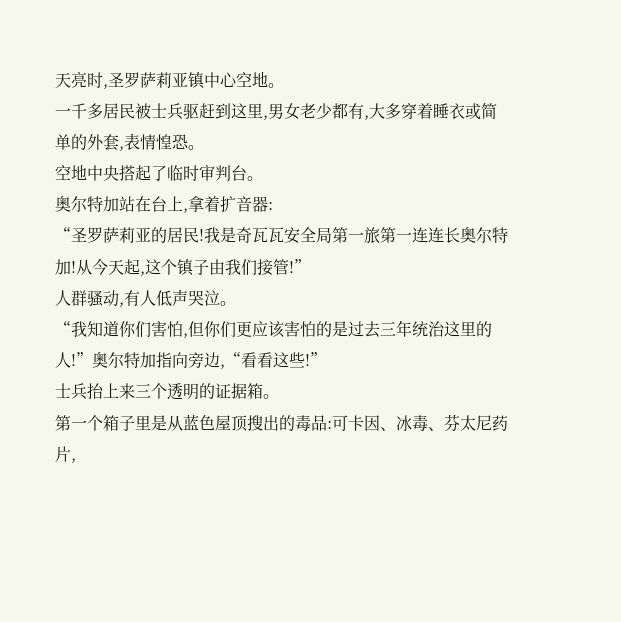天亮时,圣罗萨莉亚镇中心空地。
一千多居民被士兵驱赶到这里,男女老少都有,大多穿着睡衣或简单的外套,表情惶恐。
空地中央搭起了临时审判台。
奥尔特加站在台上,拿着扩音器:
“圣罗萨莉亚的居民!我是奇瓦瓦安全局第一旅第一连连长奥尔特加!从今天起,这个镇子由我们接管!”
人群骚动,有人低声哭泣。
“我知道你们害怕,但你们更应该害怕的是过去三年统治这里的人!”奥尔特加指向旁边,“看看这些!”
士兵抬上来三个透明的证据箱。
第一个箱子里是从蓝色屋顶搜出的毒品:可卡因、冰毒、芬太尼药片,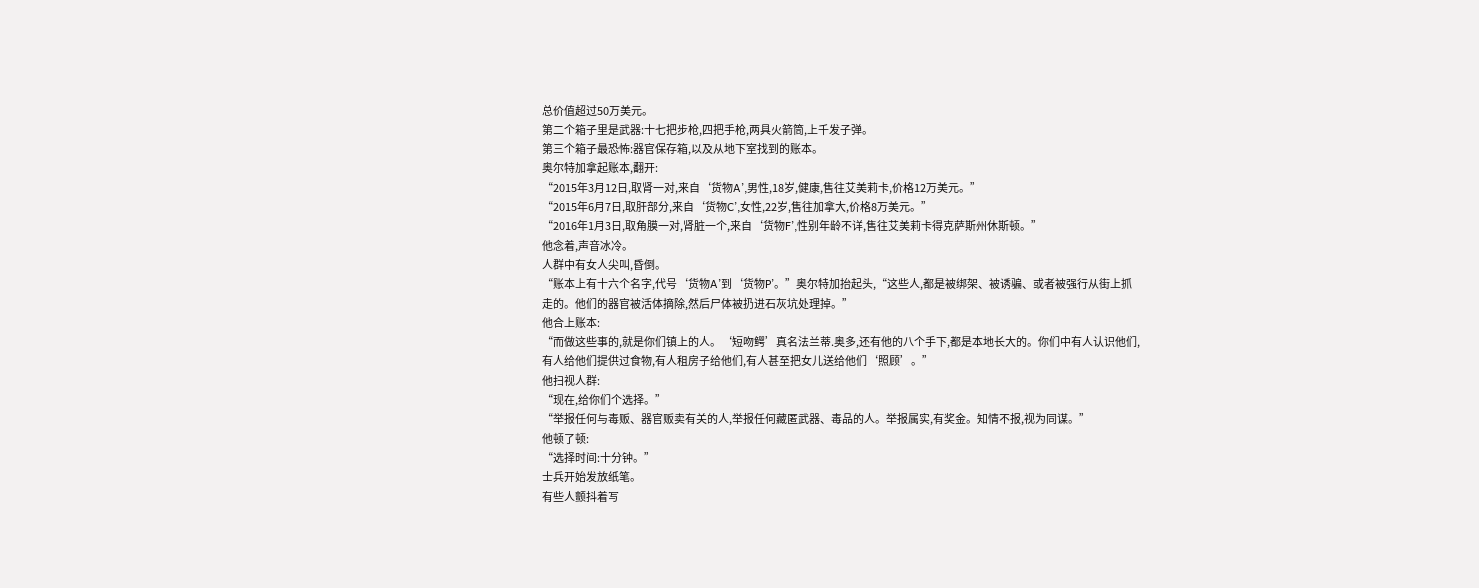总价值超过50万美元。
第二个箱子里是武器:十七把步枪,四把手枪,两具火箭筒,上千发子弹。
第三个箱子最恐怖:器官保存箱,以及从地下室找到的账本。
奥尔特加拿起账本,翻开:
“2015年3月12日,取肾一对,来自‘货物A’,男性,18岁,健康,售往艾美莉卡,价格12万美元。”
“2015年6月7日,取肝部分,来自‘货物C’,女性,22岁,售往加拿大,价格8万美元。”
“2016年1月3日,取角膜一对,肾脏一个,来自‘货物F’,性别年龄不详,售往艾美莉卡得克萨斯州休斯顿。”
他念着,声音冰冷。
人群中有女人尖叫,昏倒。
“账本上有十六个名字,代号‘货物A’到‘货物P’。”奥尔特加抬起头,“这些人,都是被绑架、被诱骗、或者被强行从街上抓走的。他们的器官被活体摘除,然后尸体被扔进石灰坑处理掉。”
他合上账本:
“而做这些事的,就是你们镇上的人。‘短吻鳄’真名法兰蒂.奥多,还有他的八个手下,都是本地长大的。你们中有人认识他们,有人给他们提供过食物,有人租房子给他们,有人甚至把女儿送给他们‘照顾’。”
他扫视人群:
“现在,给你们个选择。”
“举报任何与毒贩、器官贩卖有关的人,举报任何藏匿武器、毒品的人。举报属实,有奖金。知情不报,视为同谋。”
他顿了顿:
“选择时间:十分钟。”
士兵开始发放纸笔。
有些人颤抖着写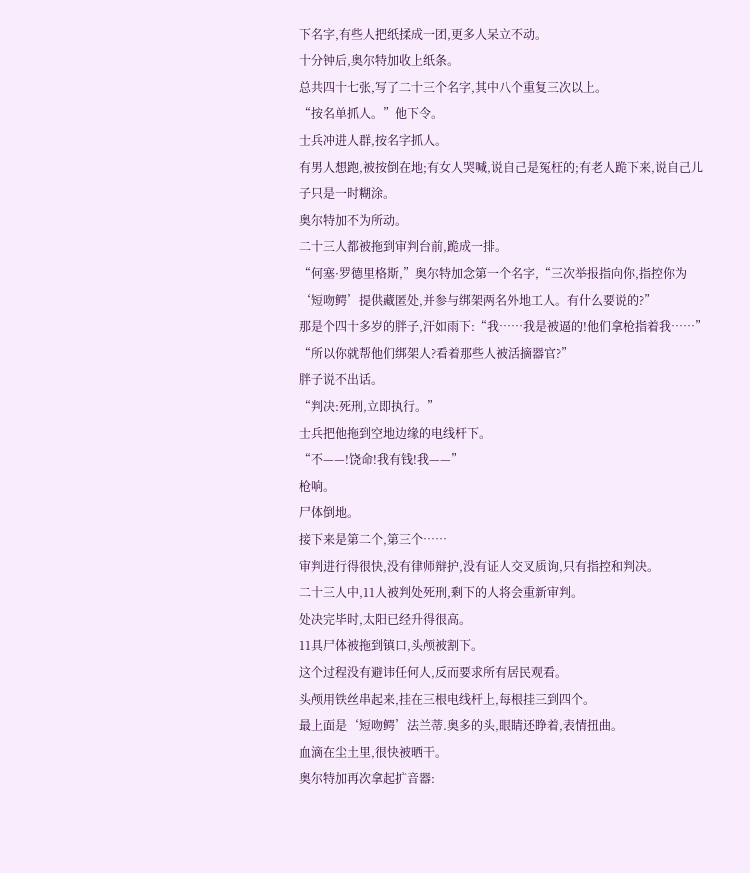下名字,有些人把纸揉成一团,更多人呆立不动。
十分钟后,奥尔特加收上纸条。
总共四十七张,写了二十三个名字,其中八个重复三次以上。
“按名单抓人。”他下令。
士兵冲进人群,按名字抓人。
有男人想跑,被按倒在地;有女人哭喊,说自己是冤枉的;有老人跪下来,说自己儿子只是一时糊涂。
奥尔特加不为所动。
二十三人都被拖到审判台前,跪成一排。
“何塞·罗德里格斯,”奥尔特加念第一个名字,“三次举报指向你,指控你为‘短吻鳄’提供藏匿处,并参与绑架两名外地工人。有什么要说的?”
那是个四十多岁的胖子,汗如雨下:“我……我是被逼的!他们拿枪指着我……”
“所以你就帮他们绑架人?看着那些人被活摘器官?”
胖子说不出话。
“判决:死刑,立即执行。”
士兵把他拖到空地边缘的电线杆下。
“不——!饶命!我有钱!我——”
枪响。
尸体倒地。
接下来是第二个,第三个……
审判进行得很快,没有律师辩护,没有证人交叉质询,只有指控和判决。
二十三人中,11人被判处死刑,剩下的人将会重新审判。
处决完毕时,太阳已经升得很高。
11具尸体被拖到镇口,头颅被割下。
这个过程没有避讳任何人,反而要求所有居民观看。
头颅用铁丝串起来,挂在三根电线杆上,每根挂三到四个。
最上面是‘短吻鳄’法兰蒂.奥多的头,眼睛还睁着,表情扭曲。
血滴在尘土里,很快被晒干。
奥尔特加再次拿起扩音器: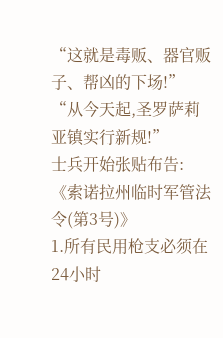“这就是毒贩、器官贩子、帮凶的下场!”
“从今天起,圣罗萨莉亚镇实行新规!”
士兵开始张贴布告:
《索诺拉州临时军管法令(第3号)》
1.所有民用枪支必须在24小时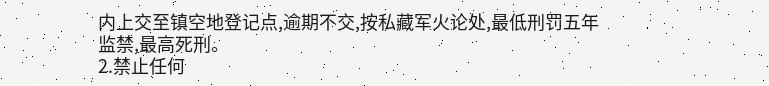内上交至镇空地登记点,逾期不交,按私藏军火论处,最低刑罚五年监禁,最高死刑。
2.禁止任何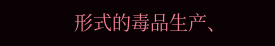形式的毒品生产、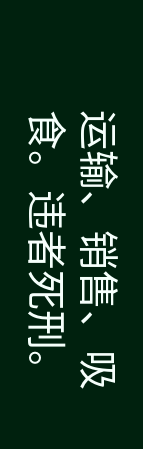运输、销售、吸食。违者死刑。